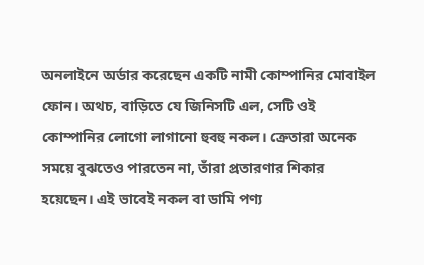অনলাইনে অর্ডার করেছেন একটি নামী কোম্পানির মোবাইল ফোন। অথচ, বাড়িতে যে জিনিসটি এল, সেটি ওই কোম্পানির লোগো লাগানো হুবহু নকল। ক্রেতারা অনেক সময়ে বুঝতেও পারতেন না, তাঁরা প্রতারণার শিকার হয়েছেন। এই ভাবেই নকল বা ডামি পণ্য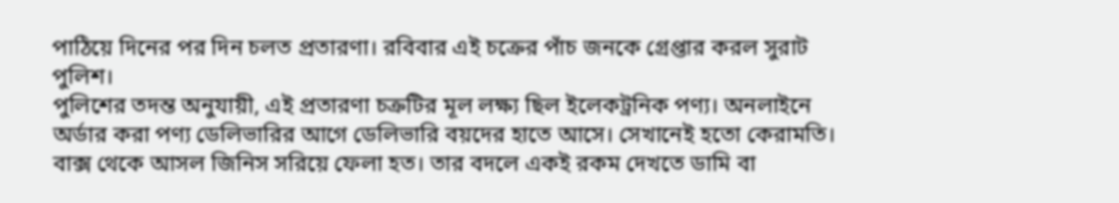পাঠিয়ে দিনের পর দিন চলত প্রতারণা। রবিবার এই চক্রের পাঁচ জনকে গ্রেপ্তার করল সুরাট পুলিশ।
পুলিশের তদন্ত অনুযায়ী, এই প্রতারণা চক্রটির মূল লক্ষ্য ছিল ইলেকট্রনিক পণ্য। অনলাইনে অর্ডার করা পণ্য ডেলিভারির আগে ডেলিভারি বয়দের হাতে আসে। সেখানেই হতো কেরামতি। বাক্স থেকে আসল জিনিস সরিয়ে ফেলা হত। তার বদলে একই রকম দেখতে ডামি বা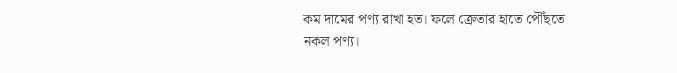কম দামের পণ্য রাখা হত। ফলে ক্রেতার হাতে পৌঁছতে নকল পণ্য।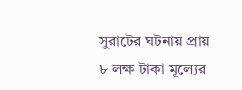সুরাটের ঘটনায় প্রায় ৮ লক্ষ টাকা মূল্যের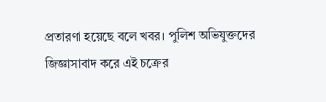প্রতারণা হয়েছে বলে খবর। পুলিশ অভিযুক্তদের জিজ্ঞাসাবাদ করে এই চক্রের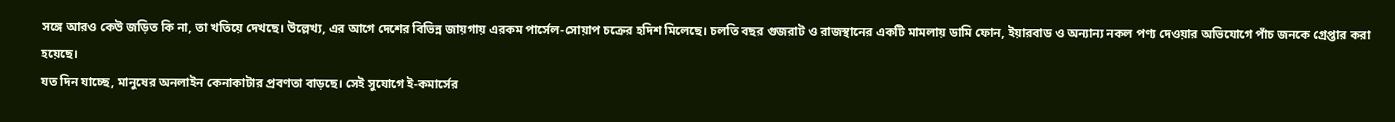সঙ্গে আরও কেউ জড়িত কি না, তা খতিয়ে দেখছে। উল্লেখ্য, এর আগে দেশের বিভিন্ন জায়গায় এরকম পার্সেল-সোয়াপ চক্রের হদিশ মিলেছে। চলতি বছর গুজরাট ও রাজস্থানের একটি মামলায় ডামি ফোন, ইয়ারবাড ও অন্যান্য নকল পণ্য দেওয়ার অভিযোগে পাঁচ জনকে গ্রেপ্তার করা হয়েছে।
যত দিন যাচ্ছে, মানুষের অনলাইন কেনাকাটার প্রবণতা বাড়ছে। সেই সুযোগে ই-কমার্সের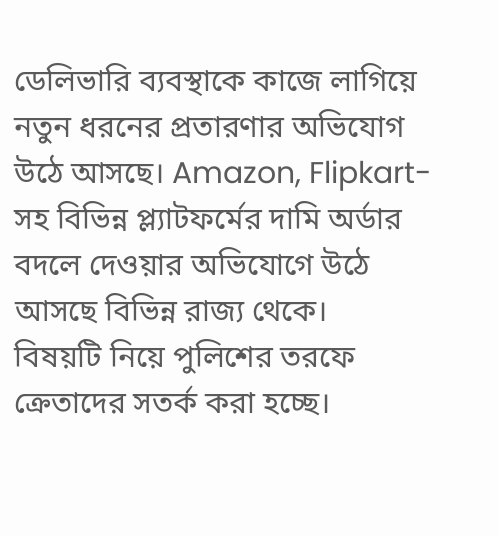ডেলিভারি ব্যবস্থাকে কাজে লাগিয়ে নতুন ধরনের প্রতারণার অভিযোগ উঠে আসছে। Amazon, Flipkart-সহ বিভিন্ন প্ল্যাটফর্মের দামি অর্ডার বদলে দেওয়ার অভিযোগে উঠে আসছে বিভিন্ন রাজ্য থেকে।
বিষয়টি নিয়ে পুলিশের তরফে ক্রেতাদের সতর্ক করা হচ্ছে।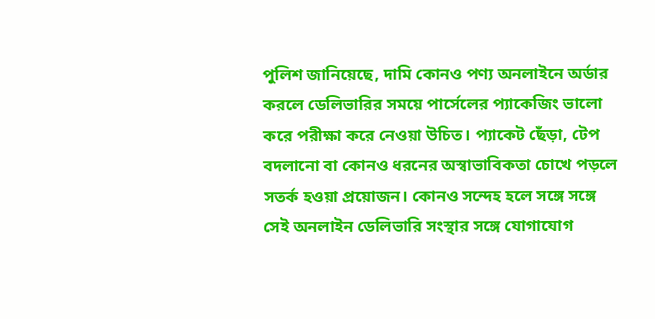পুলিশ জানিয়েছে, দামি কোনও পণ্য অনলাইনে অর্ডার করলে ডেলিভারির সময়ে পার্সেলের প্যাকেজিং ভালো করে পরীক্ষা করে নেওয়া উচিত। প্যাকেট ছেঁড়া, টেপ বদলানো বা কোনও ধরনের অস্বাভাবিকতা চোখে পড়লে সতর্ক হওয়া প্রয়োজন। কোনও সন্দেহ হলে সঙ্গে সঙ্গে সেই অনলাইন ডেলিভারি সংস্থার সঙ্গে যোগাযোগ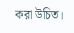করা উচিত।